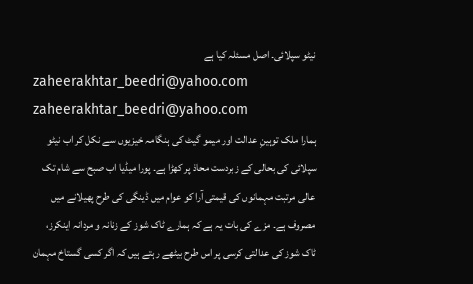نیٹو سپلائی۔ اصل مسئلہ کیا ہے
zaheerakhtar_beedri@yahoo.com
zaheerakhtar_beedri@yahoo.com
ہمارا ملک توہینِ عدالت اور میمو گیٹ کی ہنگامہ خیزیوں سے نکل کر اب نیٹو سپلائی کی بحالی کے زبردست محاذ پر کھڑا ہے۔ پورا میڈیا اب صبح سے شام تک عالی مرتبت مہمانوں کی قیمتی آرا کو عوام میں ڈینگی کی طرح پھیلانے میں مصروف ہے۔ مزے کی بات یہ ہے کہ ہمارے ٹاک شوز کے زنانہ و مردانہ اینکرز، ٹاک شوز کی عدالتی کرسی پر اس طرح بیٹھے رہتے ہیں کہ اگر کسی گستاخ مہمان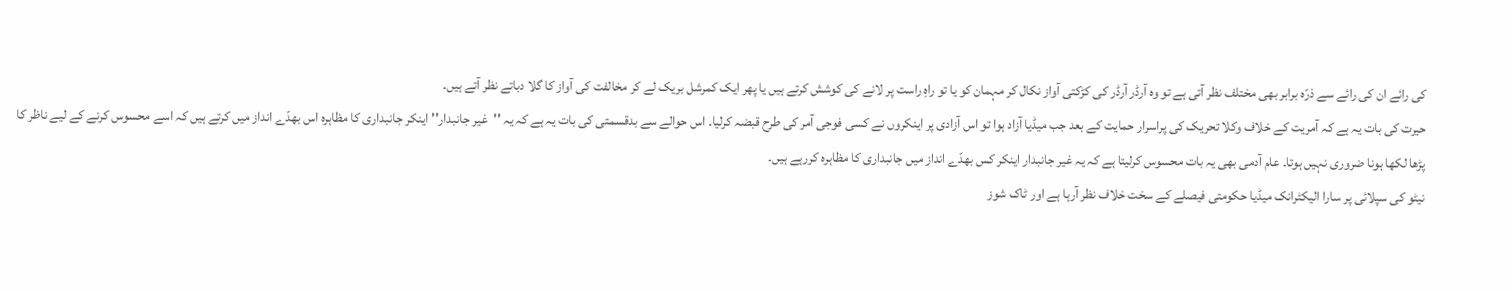کی رائے ان کی رائے سے ذرّہ برابر بھی مختلف نظر آتی ہے تو وہ آرڈر آرڈر کی کڑکتی آواز نکال کر مہمان کو یا تو راہِ راست پر لانے کی کوشش کرتے ہیں یا پھر ایک کمرشل بریک لے کر مخالفت کی آواز کا گلا دباتے نظر آتے ہیں۔
حیرت کی بات یہ ہے کہ آمریت کے خلاف وکلا تحریک کی پراسرار حمایت کے بعد جب میڈیا آزاد ہوا تو اس آزادی پر اینکروں نے کسی فوجی آمر کی طرح قبضہ کرلیا۔ اس حوالے سے بدقسمتی کی بات یہ ہے کہ یہ ''غیر جانبدار'' اینکر جانبداری کا مظاہرہ اس بھدّے انداز میں کرتے ہیں کہ اسے محسوس کرنے کے لیے ناظر کا پڑھا لکھا ہونا ضروری نہیں ہوتا۔ عام آدمی بھی یہ بات محسوس کرلیتا ہے کہ یہ غیر جانبدار اینکر کس بھدّے انداز میں جانبداری کا مظاہرہ کررہے ہیں۔
نیٹو کی سپلائی پر سارا الیکٹرانک میڈیا حکومتی فیصلے کے سخت خلاف نظر آرہا ہے اور ٹاک شوز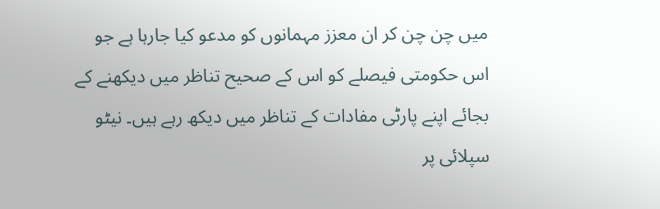میں چن چن کر ان معزز مہمانوں کو مدعو کیا جارہا ہے جو اس حکومتی فیصلے کو اس کے صحیح تناظر میں دیکھنے کے بجائے اپنے پارٹی مفادات کے تناظر میں دیکھ رہے ہیں۔ نیٹو سپلائی پر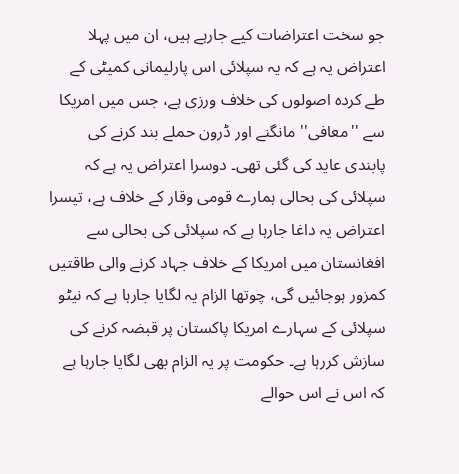جو سخت اعتراضات کیے جارہے ہیں، ان میں پہلا اعتراض یہ ہے کہ یہ سپلائی اس پارلیمانی کمیٹی کے طے کردہ اصولوں کی خلاف ورزی ہے، جس میں امریکا سے ''معافی'' مانگنے اور ڈرون حملے بند کرنے کی پابندی عاید کی گئی تھی۔ دوسرا اعتراض یہ ہے کہ سپلائی کی بحالی ہمارے قومی وقار کے خلاف ہے، تیسرا اعتراض یہ داغا جارہا ہے کہ سپلائی کی بحالی سے افغانستان میں امریکا کے خلاف جہاد کرنے والی طاقتیں کمزور ہوجائیں گی، چوتھا الزام یہ لگایا جارہا ہے کہ نیٹو سپلائی کے سہارے امریکا پاکستان پر قبضہ کرنے کی سازش کررہا ہے۔ حکومت پر یہ الزام بھی لگایا جارہا ہے کہ اس نے اس حوالے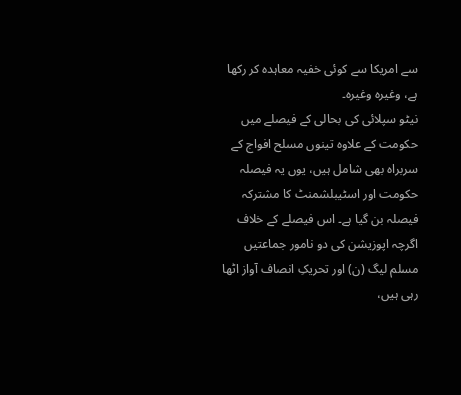سے امریکا سے کوئی خفیہ معاہدہ کر رکھا ہے، وغیرہ وغیرہ۔
نیٹو سپلائی کی بحالی کے فیصلے میں حکومت کے علاوہ تینوں مسلح افواج کے سربراہ بھی شامل ہیں، یوں یہ فیصلہ حکومت اور اسٹیبلشمنٹ کا مشترکہ فیصلہ بن گیا ہے۔ اس فیصلے کے خلاف اگرچہ اپوزیشن کی دو نامور جماعتیں مسلم لیگ (ن) اور تحریکِ انصاف آواز اٹھا رہی ہیں،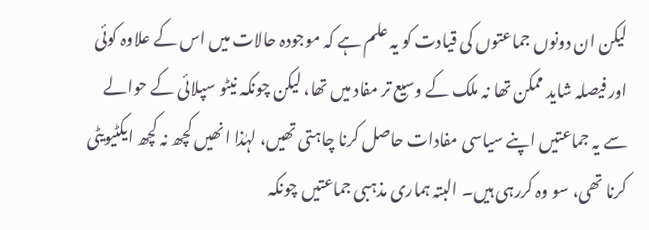لیکن ان دونوں جماعتوں کی قیادت کو یہ علم ہے کہ موجودہ حالات میں اس کے علاوہ کوئی اور فیصلہ شاید ممکن تھا نہ ملک کے وسیع تر مفاد میں تھا، لیکن چونکہ نیٹو سپلائی کے حوالے سے یہ جماعتیں اپنے سیاسی مفادات حاصل کرنا چاہتی تھیں، لہٰذا انھیں کچھ نہ کچھ ایکٹیویٹی کرنا تھی، سو وہ کررہی ہیں۔ البتہ ہماری مذہبی جماعتیں چونکہ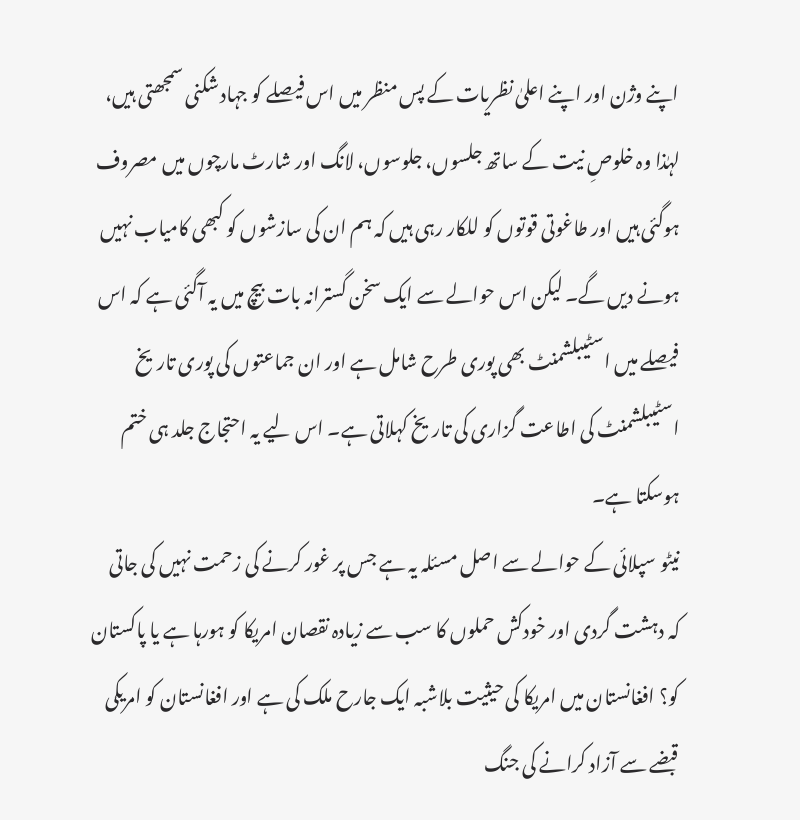اپنے وژن اور اپنے اعلیٰ نظریات کے پس منظر میں اس فیصلے کو جہاد شکنی سمجھتی ہیں،
لہٰذا وہ خلوصِ نیت کے ساتھ جلسوں، جلوسوں، لانگ اور شارٹ مارچوں میں مصروف ہوگئی ہیں اور طاغوتی قوتوں کو للکار رہی ہیں کہ ہم ان کی سازشوں کو کبھی کامیاب نہیں ہونے دیں گے۔ لیکن اس حوالے سے ایک سخن گسترانہ بات بیچ میں یہ آگئی ہے کہ اس فیصلے میں اسٹیبلشمنٹ بھی پوری طرح شامل ہے اور ان جماعتوں کی پوری تاریخ اسٹیبلشمنٹ کی اطاعت گزاری کی تاریخ کہلاتی ہے۔ اس لیے یہ احتجاج جلد ہی ختم ہوسکتا ہے۔
نیٹو سپلائی کے حوالے سے اصل مسئلہ یہ ہے جس پر غور کرنے کی زحمت نہیں کی جاتی کہ دہشت گردی اور خودکش حملوں کا سب سے زیادہ نقصان امریکا کو ہورہا ہے یا پاکستان کو؟ افغانستان میں امریکا کی حیثیت بلاشبہ ایک جارح ملک کی ہے اور افغانستان کو امریکی قبضے سے آزاد کرانے کی جنگ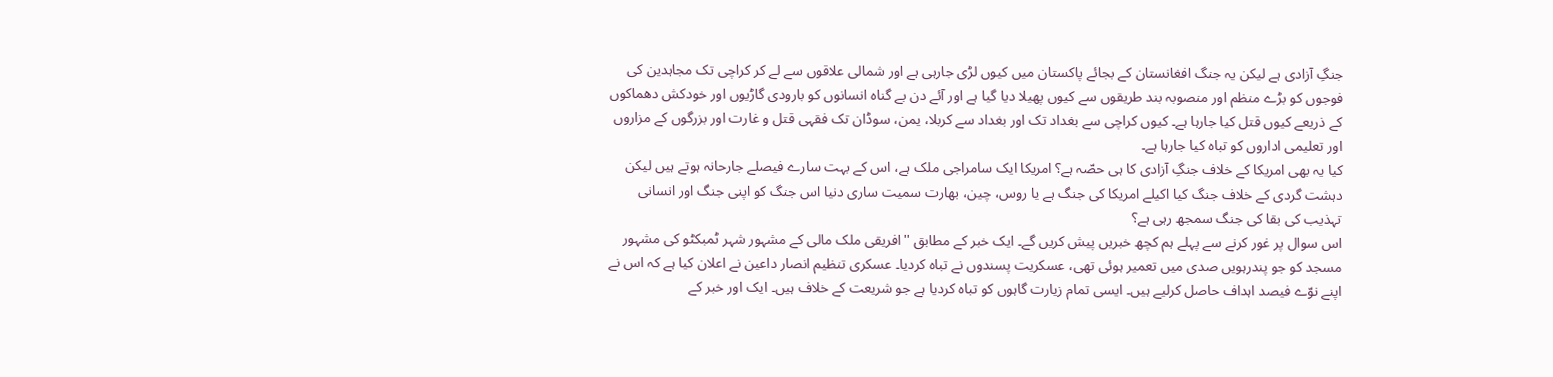جنگِ آزادی ہے لیکن یہ جنگ افغانستان کے بجائے پاکستان میں کیوں لڑی جارہی ہے اور شمالی علاقوں سے لے کر کراچی تک مجاہدین کی فوجوں کو بڑے منظم اور منصوبہ بند طریقوں سے کیوں پھیلا دیا گیا ہے اور آئے دن بے گناہ انسانوں کو بارودی گاڑیوں اور خودکش دھماکوں کے ذریعے کیوں قتل کیا جارہا ہے۔ کیوں کراچی سے بغداد تک اور بغداد سے کربلا، یمن، سوڈان تک فقہی قتل و غارت اور بزرگوں کے مزاروں اور تعلیمی اداروں کو تباہ کیا جارہا ہے۔
کیا یہ بھی امریکا کے خلاف جنگِ آزادی کا ہی حصّہ ہے؟ امریکا ایک سامراجی ملک ہے، اس کے بہت سارے فیصلے جارحانہ ہوتے ہیں لیکن دہشت گردی کے خلاف جنگ کیا اکیلے امریکا کی جنگ ہے یا روس، چین، بھارت سمیت ساری دنیا اس جنگ کو اپنی جنگ اور انسانی تہذیب کی بقا کی جنگ سمجھ رہی ہے؟
اس سوال پر غور کرنے سے پہلے ہم کچھ خبریں پیش کریں گے۔ ایک خبر کے مطابق ''افریقی ملک مالی کے مشہور شہر ٹمبکٹو کی مشہور مسجد کو جو پندرہویں صدی میں تعمیر ہوئی تھی، عسکریت پسندوں نے تباہ کردیا۔ عسکری تنظیم انصار داعین نے اعلان کیا ہے کہ اس نے اپنے نوّے فیصد اہداف حاصل کرلیے ہیں۔ ایسی تمام زیارت گاہوں کو تباہ کردیا ہے جو شریعت کے خلاف ہیں۔ ایک اور خبر کے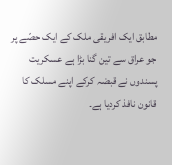مطابق ایک افریقی ملک کے ایک حصّے پر جو عراق سے تین گنا بڑا ہے عسکریت پسندوں نے قبضہ کرکے اپنے مسلک کا قانون نافذ کردیا ہے۔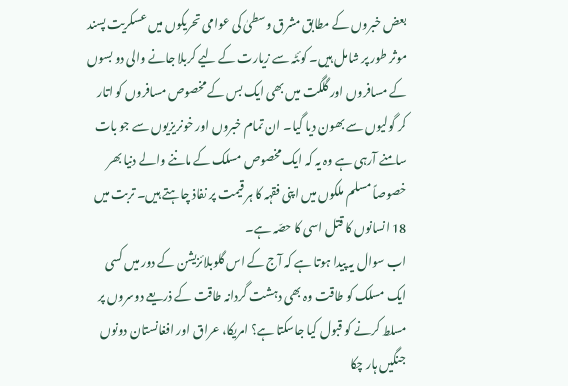بعض خبروں کے مطابق مشرق وسطیٰ کی عوامی تحریکوں میں عسکریت پسند موثر طور پر شامل ہیں۔ کوئٹہ سے زیارت کے لیے کربلا جانے والی دو بسوں کے مسافروں اور گلگت میں بھی ایک بس کے مخصوص مسافروں کو اتار کر گولیوں سے بھون دیا گیا۔ ان تمام خبروں اور خونریزیوں سے جو بات سامنے آرہی ہے وہ یہ کہ ایک مخصوص مسلک کے ماننے والے دنیا بھر خصوصاً مسلم ملکوں میں اپنی فقہہ کا ہر قیمت پر نفاذ چاہتے ہیں۔ تربت میں 18 انسانوں کا قتل اسی کا حصّہ ہے۔
اب سوال یہ پیدا ہوتا ہے کہ آج کے اس گلوبلائزیشن کے دور میں کسی ایک مسلک کو طاقت وہ بھی دہشت گردانہ طاقت کے ذریعے دوسروں پر مسلط کرنے کو قبول کیا جاسکتا ہے؟ امریکا، عراق اور افغانستان دونوں جنگیں ہار چکا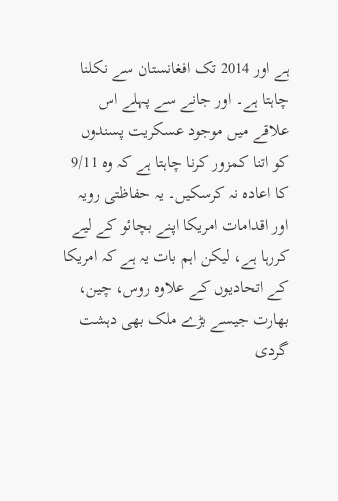ہے اور 2014 تک افغانستان سے نکلنا چاہتا ہے۔ اور جانے سے پہلے اس علاقے میں موجود عسکریت پسندوں کو اتنا کمزور کرنا چاہتا ہے کہ وہ 9/11 کا اعادہ نہ کرسکیں۔ یہ حفاظتی رویہ اور اقدامات امریکا اپنے بچائو کے لیے کررہا ہے، لیکن اہم بات یہ ہے کہ امریکا کے اتحادیوں کے علاوہ روس، چین، بھارت جیسے بڑے ملک بھی دہشت گردی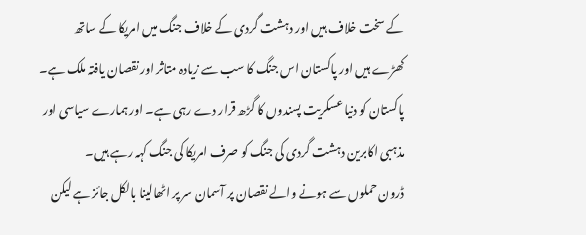کے سخت خلاف ہیں اور دہشت گردی کے خلاف جنگ میں امریکا کے ساتھ کھڑے ہیں اور پاکستان اس جنگ کا سب سے زیادہ متاثر اور نقصان یافتہ ملک ہے۔ پاکستان کو دنیا عسکریت پسندوں کا گڑھ قرار دے رہی ہے۔ اور ہمارے سیاسی اور مذہبی اکابرین دہشت گردی کی جنگ کو صرف امریکا کی جنگ کہہ رہے ہیں۔
ڈرون حملوں سے ہونے والے نقصان پر آسمان سر پر اٹھالینا بالکل جائز ہے لیکن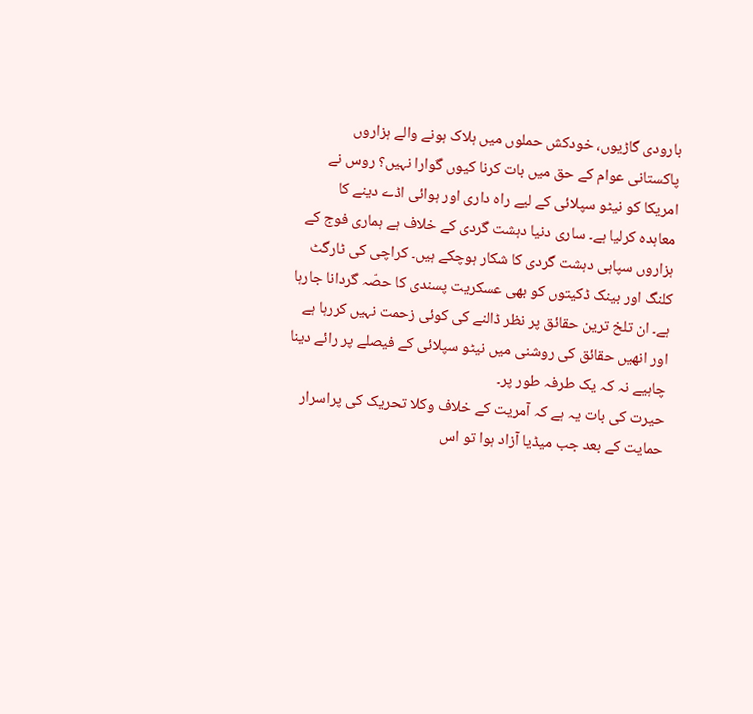بارودی گاڑیوں، خودکش حملوں میں ہلاک ہونے والے ہزاروں پاکستانی عوام کے حق میں بات کرنا کیوں گوارا نہیں؟ روس نے امریکا کو نیٹو سپلائی کے لیے راہ داری اور ہوائی اڈے دینے کا معاہدہ کرلیا ہے۔ ساری دنیا دہشت گردی کے خلاف ہے ہماری فوج کے ہزاروں سپاہی دہشت گردی کا شکار ہوچکے ہیں۔ کراچی کی ٹارگٹ کلنگ اور بینک ڈکیتوں کو بھی عسکریت پسندی کا حصّہ گردانا جارہا ہے۔ ان تلخ ترین حقائق پر نظر ڈالنے کی کوئی زحمت نہیں کررہا ہے اور انھیں حقائق کی روشنی میں نیٹو سپلائی کے فیصلے پر رائے دینا چاہیے نہ کہ یک طرفہ طور پر۔
حیرت کی بات یہ ہے کہ آمریت کے خلاف وکلا تحریک کی پراسرار حمایت کے بعد جب میڈیا آزاد ہوا تو اس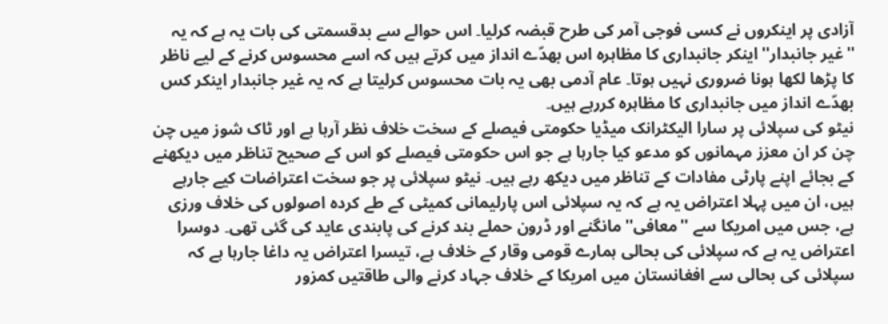آزادی پر اینکروں نے کسی فوجی آمر کی طرح قبضہ کرلیا۔ اس حوالے سے بدقسمتی کی بات یہ ہے کہ یہ ''غیر جانبدار'' اینکر جانبداری کا مظاہرہ اس بھدّے انداز میں کرتے ہیں کہ اسے محسوس کرنے کے لیے ناظر کا پڑھا لکھا ہونا ضروری نہیں ہوتا۔ عام آدمی بھی یہ بات محسوس کرلیتا ہے کہ یہ غیر جانبدار اینکر کس بھدّے انداز میں جانبداری کا مظاہرہ کررہے ہیں۔
نیٹو کی سپلائی پر سارا الیکٹرانک میڈیا حکومتی فیصلے کے سخت خلاف نظر آرہا ہے اور ٹاک شوز میں چن چن کر ان معزز مہمانوں کو مدعو کیا جارہا ہے جو اس حکومتی فیصلے کو اس کے صحیح تناظر میں دیکھنے کے بجائے اپنے پارٹی مفادات کے تناظر میں دیکھ رہے ہیں۔ نیٹو سپلائی پر جو سخت اعتراضات کیے جارہے ہیں، ان میں پہلا اعتراض یہ ہے کہ یہ سپلائی اس پارلیمانی کمیٹی کے طے کردہ اصولوں کی خلاف ورزی ہے، جس میں امریکا سے ''معافی'' مانگنے اور ڈرون حملے بند کرنے کی پابندی عاید کی گئی تھی۔ دوسرا اعتراض یہ ہے کہ سپلائی کی بحالی ہمارے قومی وقار کے خلاف ہے، تیسرا اعتراض یہ داغا جارہا ہے کہ سپلائی کی بحالی سے افغانستان میں امریکا کے خلاف جہاد کرنے والی طاقتیں کمزور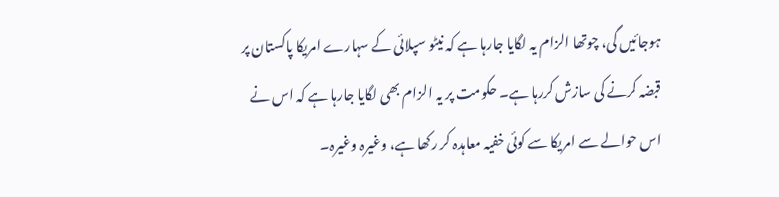ہوجائیں گی، چوتھا الزام یہ لگایا جارہا ہے کہ نیٹو سپلائی کے سہارے امریکا پاکستان پر قبضہ کرنے کی سازش کررہا ہے۔ حکومت پر یہ الزام بھی لگایا جارہا ہے کہ اس نے اس حوالے سے امریکا سے کوئی خفیہ معاہدہ کر رکھا ہے، وغیرہ وغیرہ۔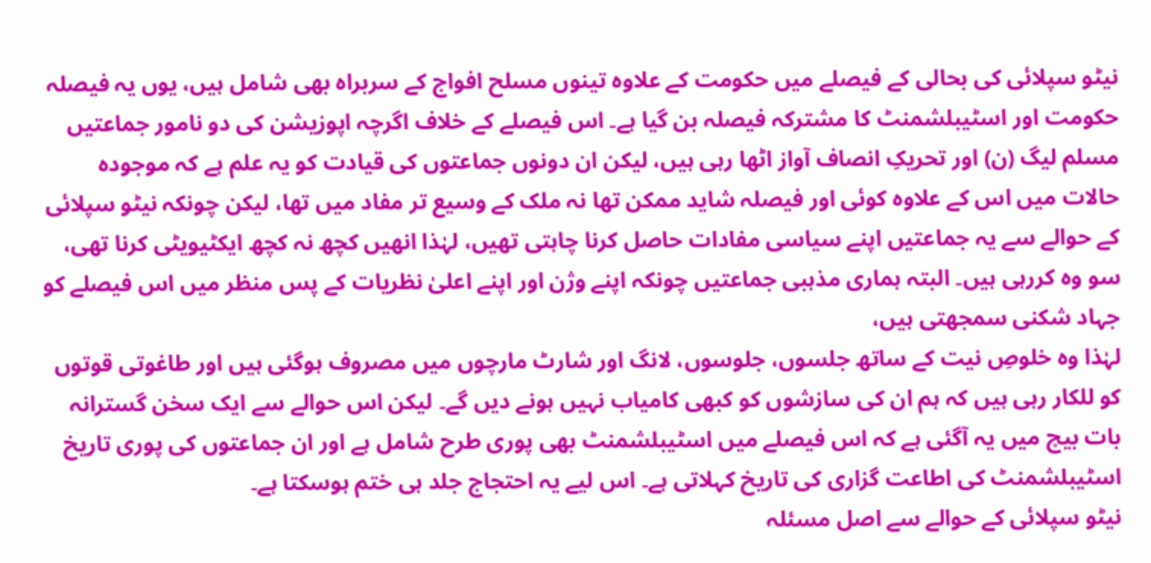نیٹو سپلائی کی بحالی کے فیصلے میں حکومت کے علاوہ تینوں مسلح افواج کے سربراہ بھی شامل ہیں، یوں یہ فیصلہ حکومت اور اسٹیبلشمنٹ کا مشترکہ فیصلہ بن گیا ہے۔ اس فیصلے کے خلاف اگرچہ اپوزیشن کی دو نامور جماعتیں مسلم لیگ (ن) اور تحریکِ انصاف آواز اٹھا رہی ہیں، لیکن ان دونوں جماعتوں کی قیادت کو یہ علم ہے کہ موجودہ حالات میں اس کے علاوہ کوئی اور فیصلہ شاید ممکن تھا نہ ملک کے وسیع تر مفاد میں تھا، لیکن چونکہ نیٹو سپلائی کے حوالے سے یہ جماعتیں اپنے سیاسی مفادات حاصل کرنا چاہتی تھیں، لہٰذا انھیں کچھ نہ کچھ ایکٹیویٹی کرنا تھی، سو وہ کررہی ہیں۔ البتہ ہماری مذہبی جماعتیں چونکہ اپنے وژن اور اپنے اعلیٰ نظریات کے پس منظر میں اس فیصلے کو جہاد شکنی سمجھتی ہیں،
لہٰذا وہ خلوصِ نیت کے ساتھ جلسوں، جلوسوں، لانگ اور شارٹ مارچوں میں مصروف ہوگئی ہیں اور طاغوتی قوتوں کو للکار رہی ہیں کہ ہم ان کی سازشوں کو کبھی کامیاب نہیں ہونے دیں گے۔ لیکن اس حوالے سے ایک سخن گسترانہ بات بیچ میں یہ آگئی ہے کہ اس فیصلے میں اسٹیبلشمنٹ بھی پوری طرح شامل ہے اور ان جماعتوں کی پوری تاریخ اسٹیبلشمنٹ کی اطاعت گزاری کی تاریخ کہلاتی ہے۔ اس لیے یہ احتجاج جلد ہی ختم ہوسکتا ہے۔
نیٹو سپلائی کے حوالے سے اصل مسئلہ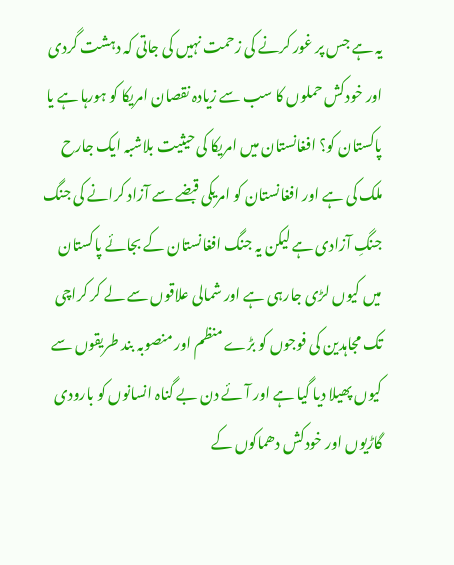یہ ہے جس پر غور کرنے کی زحمت نہیں کی جاتی کہ دہشت گردی اور خودکش حملوں کا سب سے زیادہ نقصان امریکا کو ہورہا ہے یا پاکستان کو؟ افغانستان میں امریکا کی حیثیت بلاشبہ ایک جارح ملک کی ہے اور افغانستان کو امریکی قبضے سے آزاد کرانے کی جنگ جنگِ آزادی ہے لیکن یہ جنگ افغانستان کے بجائے پاکستان میں کیوں لڑی جارہی ہے اور شمالی علاقوں سے لے کر کراچی تک مجاہدین کی فوجوں کو بڑے منظم اور منصوبہ بند طریقوں سے کیوں پھیلا دیا گیا ہے اور آئے دن بے گناہ انسانوں کو بارودی گاڑیوں اور خودکش دھماکوں کے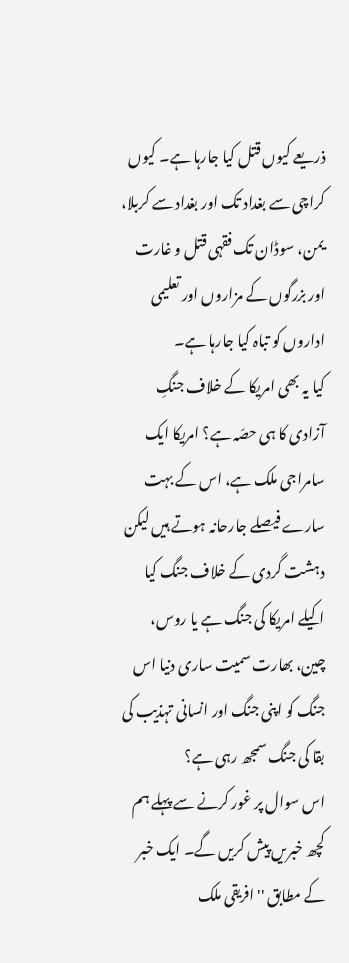ذریعے کیوں قتل کیا جارہا ہے۔ کیوں کراچی سے بغداد تک اور بغداد سے کربلا، یمن، سوڈان تک فقہی قتل و غارت اور بزرگوں کے مزاروں اور تعلیمی اداروں کو تباہ کیا جارہا ہے۔
کیا یہ بھی امریکا کے خلاف جنگِ آزادی کا ہی حصّہ ہے؟ امریکا ایک سامراجی ملک ہے، اس کے بہت سارے فیصلے جارحانہ ہوتے ہیں لیکن دہشت گردی کے خلاف جنگ کیا اکیلے امریکا کی جنگ ہے یا روس، چین، بھارت سمیت ساری دنیا اس جنگ کو اپنی جنگ اور انسانی تہذیب کی بقا کی جنگ سمجھ رہی ہے؟
اس سوال پر غور کرنے سے پہلے ہم کچھ خبریں پیش کریں گے۔ ایک خبر کے مطابق ''افریقی ملک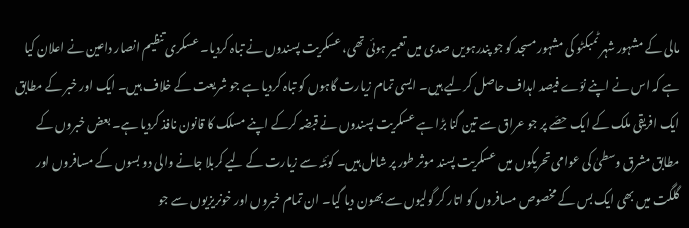مالی کے مشہور شہر ٹمبکٹو کی مشہور مسجد کو جو پندرہویں صدی میں تعمیر ہوئی تھی، عسکریت پسندوں نے تباہ کردیا۔ عسکری تنظیم انصار داعین نے اعلان کیا ہے کہ اس نے اپنے نوّے فیصد اہداف حاصل کرلیے ہیں۔ ایسی تمام زیارت گاہوں کو تباہ کردیا ہے جو شریعت کے خلاف ہیں۔ ایک اور خبر کے مطابق ایک افریقی ملک کے ایک حصّے پر جو عراق سے تین گنا بڑا ہے عسکریت پسندوں نے قبضہ کرکے اپنے مسلک کا قانون نافذ کردیا ہے۔ بعض خبروں کے مطابق مشرق وسطیٰ کی عوامی تحریکوں میں عسکریت پسند موثر طور پر شامل ہیں۔ کوئٹہ سے زیارت کے لیے کربلا جانے والی دو بسوں کے مسافروں اور گلگت میں بھی ایک بس کے مخصوص مسافروں کو اتار کر گولیوں سے بھون دیا گیا۔ ان تمام خبروں اور خونریزیوں سے جو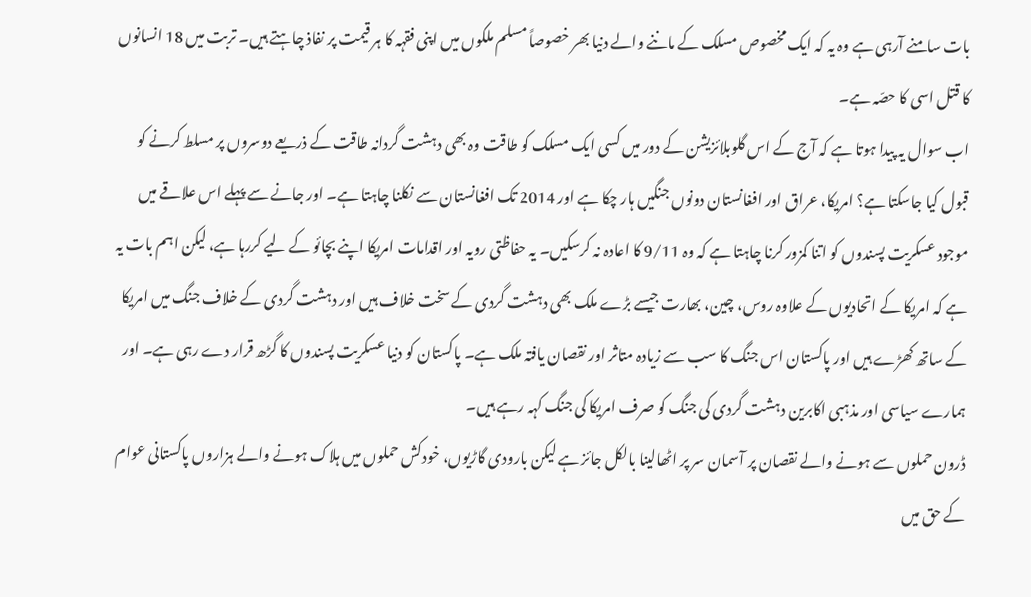بات سامنے آرہی ہے وہ یہ کہ ایک مخصوص مسلک کے ماننے والے دنیا بھر خصوصاً مسلم ملکوں میں اپنی فقہہ کا ہر قیمت پر نفاذ چاہتے ہیں۔ تربت میں 18 انسانوں کا قتل اسی کا حصّہ ہے۔
اب سوال یہ پیدا ہوتا ہے کہ آج کے اس گلوبلائزیشن کے دور میں کسی ایک مسلک کو طاقت وہ بھی دہشت گردانہ طاقت کے ذریعے دوسروں پر مسلط کرنے کو قبول کیا جاسکتا ہے؟ امریکا، عراق اور افغانستان دونوں جنگیں ہار چکا ہے اور 2014 تک افغانستان سے نکلنا چاہتا ہے۔ اور جانے سے پہلے اس علاقے میں موجود عسکریت پسندوں کو اتنا کمزور کرنا چاہتا ہے کہ وہ 9/11 کا اعادہ نہ کرسکیں۔ یہ حفاظتی رویہ اور اقدامات امریکا اپنے بچائو کے لیے کررہا ہے، لیکن اہم بات یہ ہے کہ امریکا کے اتحادیوں کے علاوہ روس، چین، بھارت جیسے بڑے ملک بھی دہشت گردی کے سخت خلاف ہیں اور دہشت گردی کے خلاف جنگ میں امریکا کے ساتھ کھڑے ہیں اور پاکستان اس جنگ کا سب سے زیادہ متاثر اور نقصان یافتہ ملک ہے۔ پاکستان کو دنیا عسکریت پسندوں کا گڑھ قرار دے رہی ہے۔ اور ہمارے سیاسی اور مذہبی اکابرین دہشت گردی کی جنگ کو صرف امریکا کی جنگ کہہ رہے ہیں۔
ڈرون حملوں سے ہونے والے نقصان پر آسمان سر پر اٹھالینا بالکل جائز ہے لیکن بارودی گاڑیوں، خودکش حملوں میں ہلاک ہونے والے ہزاروں پاکستانی عوام کے حق میں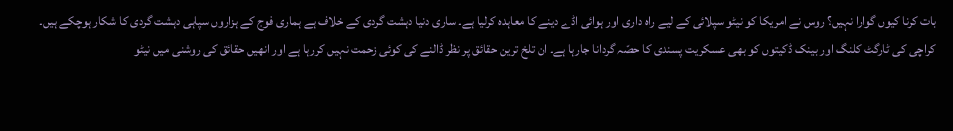بات کرنا کیوں گوارا نہیں؟ روس نے امریکا کو نیٹو سپلائی کے لیے راہ داری اور ہوائی اڈے دینے کا معاہدہ کرلیا ہے۔ ساری دنیا دہشت گردی کے خلاف ہے ہماری فوج کے ہزاروں سپاہی دہشت گردی کا شکار ہوچکے ہیں۔ کراچی کی ٹارگٹ کلنگ اور بینک ڈکیتوں کو بھی عسکریت پسندی کا حصّہ گردانا جارہا ہے۔ ان تلخ ترین حقائق پر نظر ڈالنے کی کوئی زحمت نہیں کررہا ہے اور انھیں حقائق کی روشنی میں نیٹو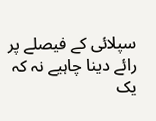سپلائی کے فیصلے پر رائے دینا چاہیے نہ کہ یک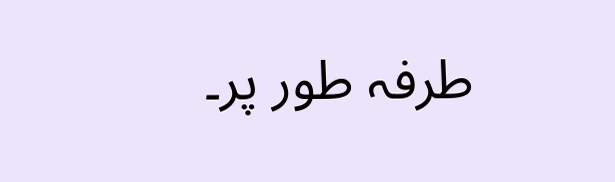طرفہ طور پر۔